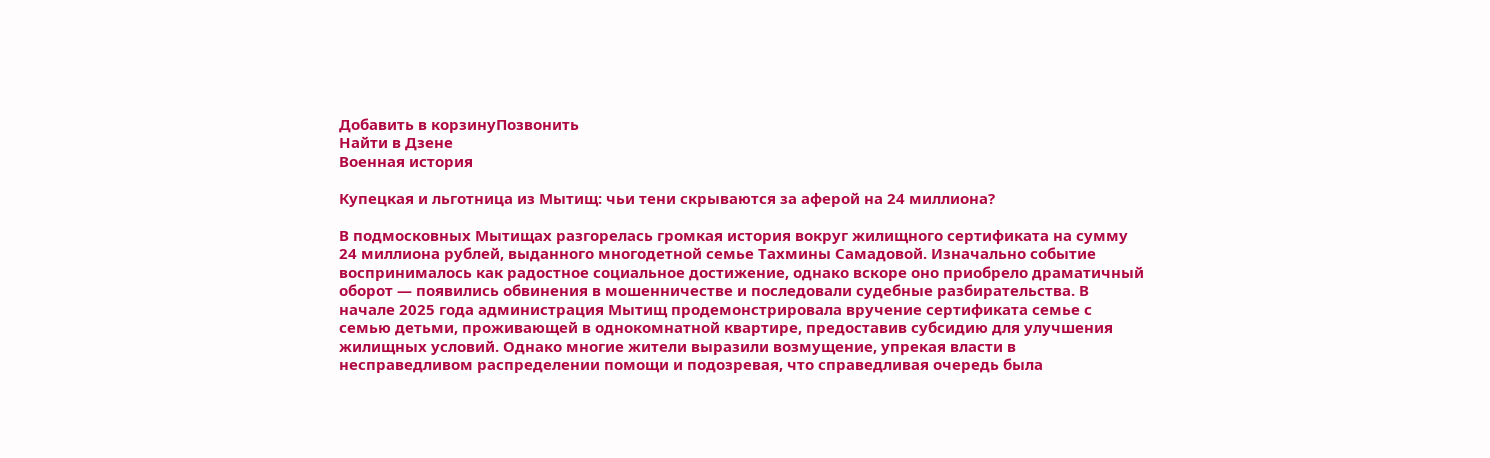Добавить в корзинуПозвонить
Найти в Дзене
Военная история

Купецкая и льготница из Мытищ: чьи тени скрываются за аферой на 24 миллиона?

В подмосковных Мытищах разгорелась громкая история вокруг жилищного сертификата на сумму 24 миллиона рублей, выданного многодетной семье Тахмины Самадовой. Изначально событие воспринималось как радостное социальное достижение, однако вскоре оно приобрело драматичный оборот — появились обвинения в мошенничестве и последовали судебные разбирательства. В начале 2025 года администрация Мытищ продемонстрировала вручение сертификата семье с семью детьми, проживающей в однокомнатной квартире, предоставив субсидию для улучшения жилищных условий. Однако многие жители выразили возмущение, упрекая власти в несправедливом распределении помощи и подозревая, что справедливая очередь была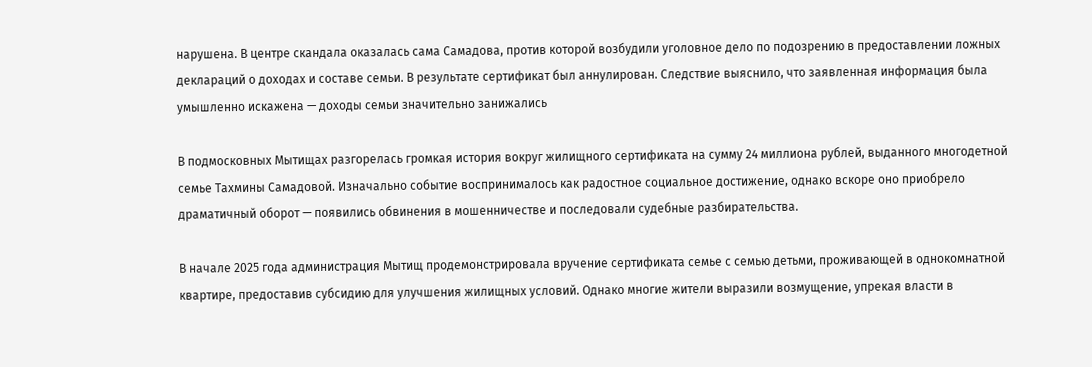нарушена. В центре скандала оказалась сама Самадова, против которой возбудили уголовное дело по подозрению в предоставлении ложных деклараций о доходах и составе семьи. В результате сертификат был аннулирован. Следствие выяснило, что заявленная информация была умышленно искажена — доходы семьи значительно занижались

В подмосковных Мытищах разгорелась громкая история вокруг жилищного сертификата на сумму 24 миллиона рублей, выданного многодетной семье Тахмины Самадовой. Изначально событие воспринималось как радостное социальное достижение, однако вскоре оно приобрело драматичный оборот — появились обвинения в мошенничестве и последовали судебные разбирательства.

В начале 2025 года администрация Мытищ продемонстрировала вручение сертификата семье с семью детьми, проживающей в однокомнатной квартире, предоставив субсидию для улучшения жилищных условий. Однако многие жители выразили возмущение, упрекая власти в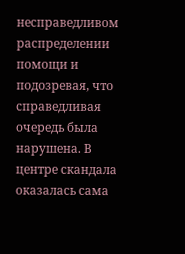несправедливом распределении помощи и подозревая, что справедливая очередь была нарушена. В центре скандала оказалась сама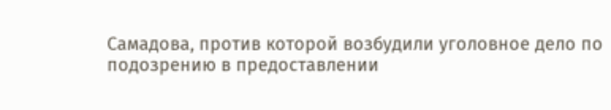Самадова, против которой возбудили уголовное дело по подозрению в предоставлении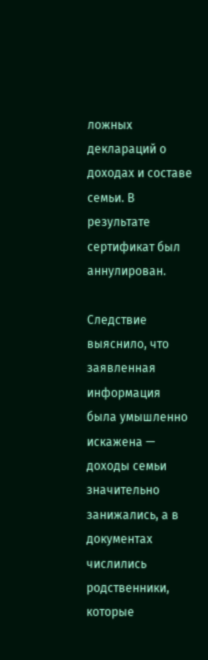ложных деклараций о доходах и составе семьи. В результате сертификат был аннулирован.

Следствие выяснило, что заявленная информация была умышленно искажена — доходы семьи значительно занижались, а в документах числились родственники, которые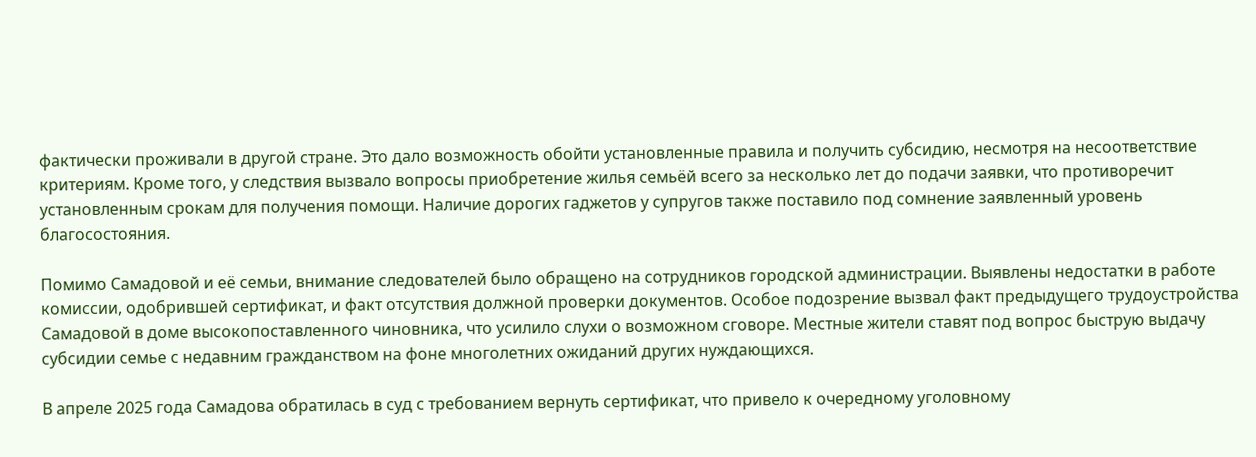фактически проживали в другой стране. Это дало возможность обойти установленные правила и получить субсидию, несмотря на несоответствие критериям. Кроме того, у следствия вызвало вопросы приобретение жилья семьёй всего за несколько лет до подачи заявки, что противоречит установленным срокам для получения помощи. Наличие дорогих гаджетов у супругов также поставило под сомнение заявленный уровень благосостояния.

Помимо Самадовой и её семьи, внимание следователей было обращено на сотрудников городской администрации. Выявлены недостатки в работе комиссии, одобрившей сертификат, и факт отсутствия должной проверки документов. Особое подозрение вызвал факт предыдущего трудоустройства Самадовой в доме высокопоставленного чиновника, что усилило слухи о возможном сговоре. Местные жители ставят под вопрос быструю выдачу субсидии семье с недавним гражданством на фоне многолетних ожиданий других нуждающихся.

В апреле 2025 года Самадова обратилась в суд с требованием вернуть сертификат, что привело к очередному уголовному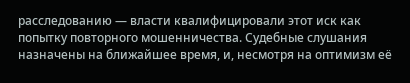расследованию — власти квалифицировали этот иск как попытку повторного мошенничества. Судебные слушания назначены на ближайшее время, и, несмотря на оптимизм её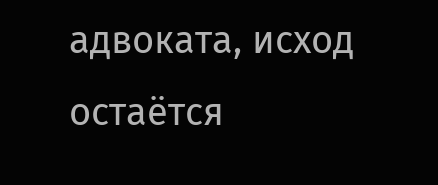адвоката, исход остаётся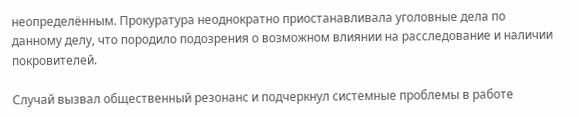неопределённым. Прокуратура неоднократно приостанавливала уголовные дела по данному делу, что породило подозрения о возможном влиянии на расследование и наличии покровителей.

Случай вызвал общественный резонанс и подчеркнул системные проблемы в работе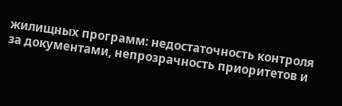жилищных программ: недостаточность контроля за документами, непрозрачность приоритетов и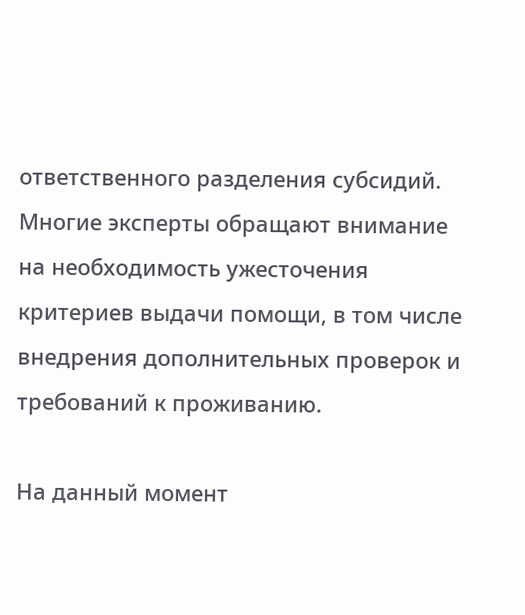ответственного разделения субсидий. Многие эксперты обращают внимание на необходимость ужесточения критериев выдачи помощи, в том числе внедрения дополнительных проверок и требований к проживанию.

На данный момент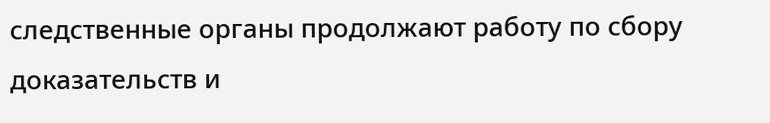следственные органы продолжают работу по сбору доказательств и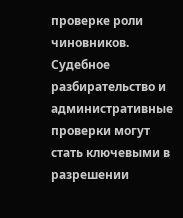проверке роли чиновников. Судебное разбирательство и административные проверки могут стать ключевыми в разрешении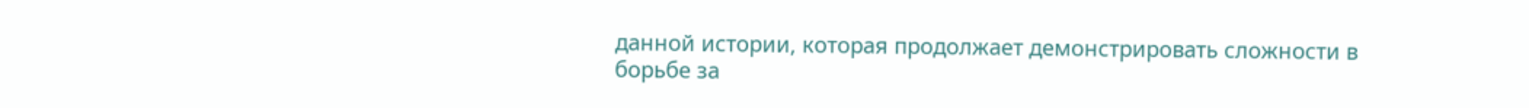данной истории, которая продолжает демонстрировать сложности в борьбе за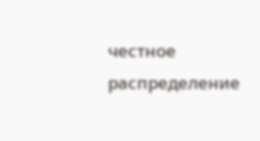честное распределение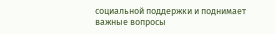социальной поддержки и поднимает важные вопросы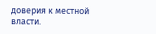доверия к местной власти.